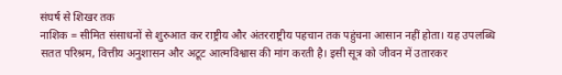संघर्ष से शिखर तक
नाशिक = सीमित संसाधनों से शुरुआत कर राष्ट्रीय और अंतरराष्ट्रीय पहचान तक पहुंचना आसान नहीं होता। यह उपलब्धि सतत परिश्रम, वित्तीय अनुशासन और अटूट आत्मविश्वास की मांग करती है। इसी सूत्र को जीवन में उतारकर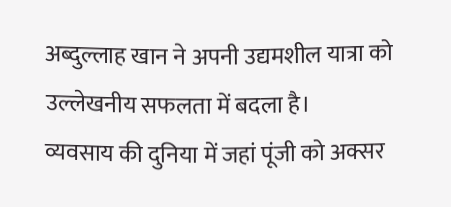अब्दुल्लाह खान ने अपनी उद्यमशील यात्रा को उल्लेखनीय सफलता में बदला है।
व्यवसाय की दुनिया में जहां पूंजी को अक्सर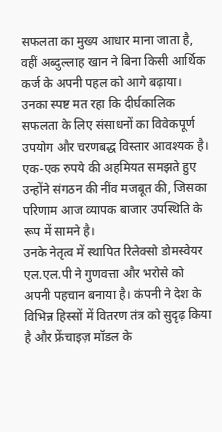सफलता का मुख्य आधार माना जाता है, वहीं अब्दुल्लाह खान ने बिना किसी आर्थिक कर्ज के अपनी पहल को आगे बढ़ाया। उनका स्पष्ट मत रहा कि दीर्घकालिक सफलता के लिए संसाधनों का विवेकपूर्ण उपयोग और चरणबद्ध विस्तार आवश्यक है। एक-एक रुपये की अहमियत समझते हुए उन्होंने संगठन की नींव मजबूत की, जिसका परिणाम आज व्यापक बाजार उपस्थिति के रूप में सामने है।
उनके नेतृत्व में स्थापित रिलेक्सो डोमस्वेयर एल.एल.पी ने गुणवत्ता और भरोसे को अपनी पहचान बनाया है। कंपनी ने देश के विभिन्न हिस्सों में वितरण तंत्र को सुदृढ़ किया है और फ्रेंचाइज़ मॉडल के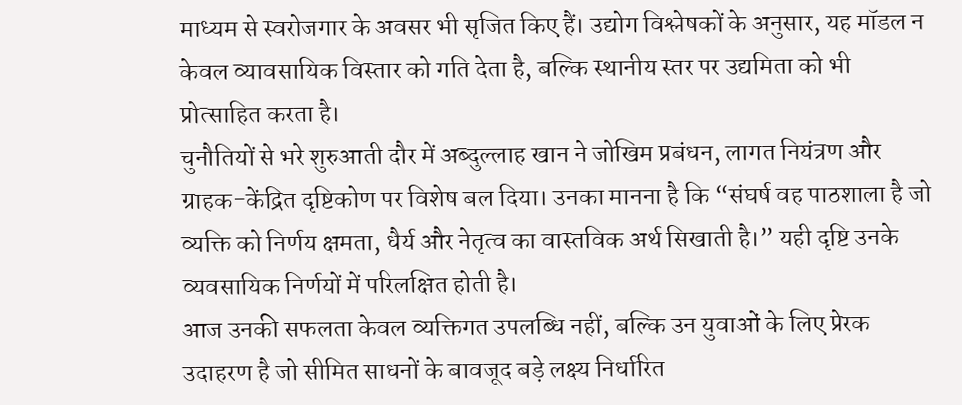माध्यम से स्वरोजगार के अवसर भी सृजित किए हैं। उद्योग विश्लेषकों के अनुसार, यह मॉडल न केवल व्यावसायिक विस्तार को गति देता है, बल्कि स्थानीय स्तर पर उद्यमिता को भी प्रोत्साहित करता है।
चुनौतियों से भरे शुरुआती दौर में अब्दुल्लाह खान ने जोखिम प्रबंधन, लागत नियंत्रण और ग्राहक-केंद्रित दृष्टिकोण पर विशेष बल दिया। उनका मानना है कि “संघर्ष वह पाठशाला है जो व्यक्ति को निर्णय क्षमता, धैर्य और नेतृत्व का वास्तविक अर्थ सिखाती है।” यही दृष्टि उनके व्यवसायिक निर्णयों में परिलक्षित होती है।
आज उनकी सफलता केवल व्यक्तिगत उपलब्धि नहीं, बल्कि उन युवाओं के लिए प्रेरक उदाहरण है जो सीमित साधनों के बावजूद बड़े लक्ष्य निर्धारित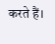करते हैं।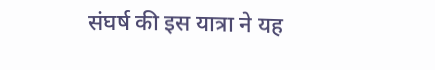संघर्ष की इस यात्रा ने यह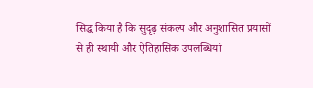सिद्ध किया है कि सुदृढ़ संकल्प और अनुशासित प्रयासों से ही स्थायी और ऐतिहासिक उपलब्धियां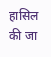हासिल की जा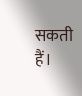सकती हैं।